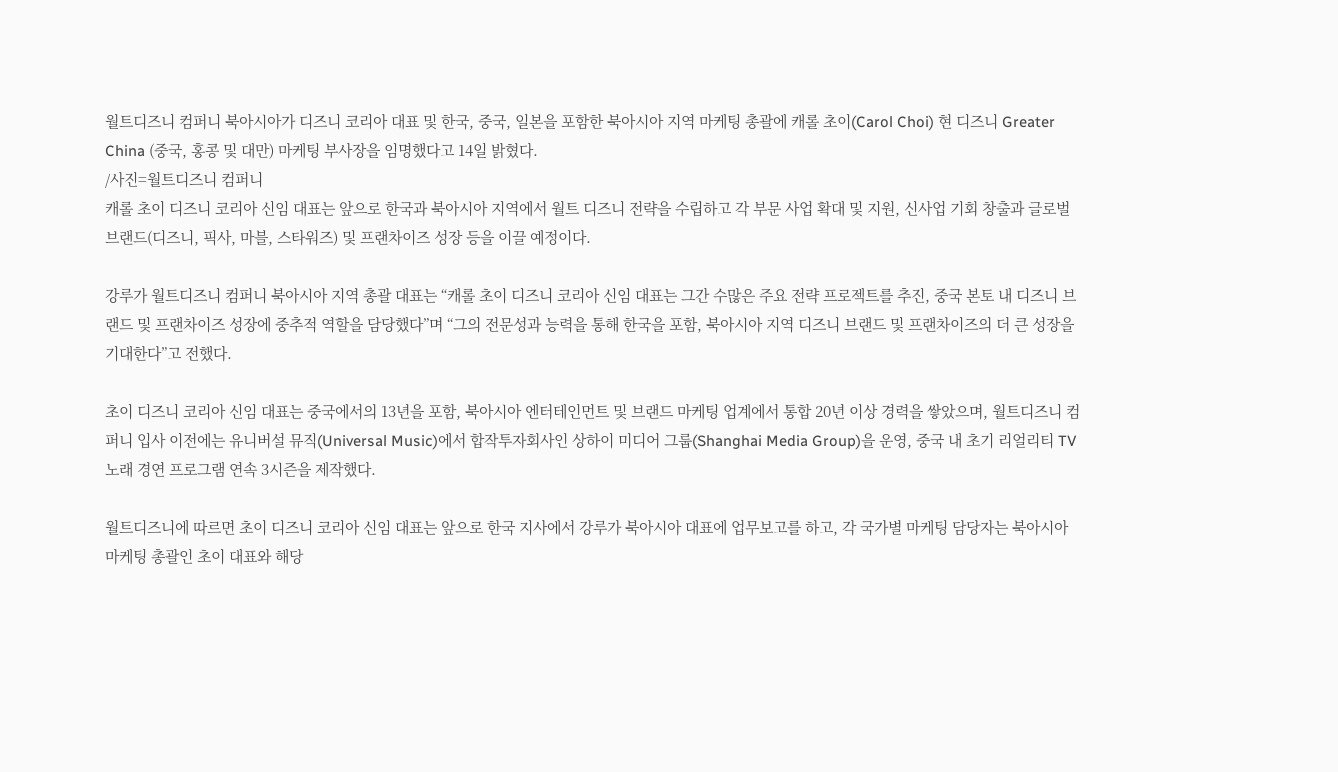월트디즈니 컴퍼니 북아시아가 디즈니 코리아 대표 및 한국, 중국, 일본을 포함한 북아시아 지역 마케팅 총괄에 캐롤 초이(Carol Choi) 현 디즈니 Greater China (중국, 홍콩 및 대만) 마케팅 부사장을 임명했다고 14일 밝혔다.
/사진=월트디즈니 컴퍼니
캐롤 초이 디즈니 코리아 신임 대표는 앞으로 한국과 북아시아 지역에서 월트 디즈니 전략을 수립하고 각 부문 사업 확대 및 지원, 신사업 기회 창출과 글로벌 브랜드(디즈니, 픽사, 마블, 스타워즈) 및 프랜차이즈 성장 등을 이끌 예정이다.

강루가 월트디즈니 컴퍼니 북아시아 지역 총괄 대표는 “캐롤 초이 디즈니 코리아 신임 대표는 그간 수많은 주요 전략 프로젝트를 추진, 중국 본토 내 디즈니 브랜드 및 프랜차이즈 성장에 중추적 역할을 담당했다”며 “그의 전문성과 능력을 통해 한국을 포함, 북아시아 지역 디즈니 브랜드 및 프랜차이즈의 더 큰 성장을 기대한다”고 전했다.

초이 디즈니 코리아 신임 대표는 중국에서의 13년을 포함, 북아시아 엔터테인먼트 및 브랜드 마케팅 업계에서 통합 20년 이상 경력을 쌓았으며, 월트디즈니 컴퍼니 입사 이전에는 유니버설 뮤직(Universal Music)에서 합작투자회사인 상하이 미디어 그룹(Shanghai Media Group)을 운영, 중국 내 초기 리얼리티 TV 노래 경연 프로그램 연속 3시즌을 제작했다.

월트디즈니에 따르면 초이 디즈니 코리아 신임 대표는 앞으로 한국 지사에서 강루가 북아시아 대표에 업무보고를 하고, 각 국가별 마케팅 담당자는 북아시아 마케팅 총괄인 초이 대표와 해당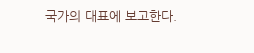국가의 대표에 보고한다.